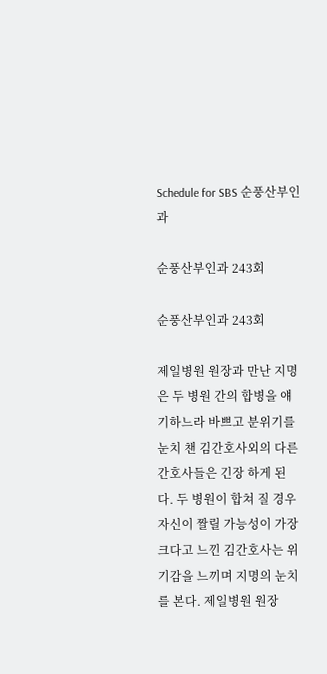Schedule for SBS 순풍산부인과

순풍산부인과 243회

순풍산부인과 243회

제일병원 원장과 만난 지명은 두 병원 간의 합병을 얘기하느라 바쁘고 분위기를 눈치 챈 김간호사외의 다른 간호사들은 긴장 하게 된다. 두 병원이 합쳐 질 경우 자신이 짤릴 가능성이 가장 크다고 느낀 김간호사는 위기감을 느끼며 지명의 눈치를 본다. 제일병원 원장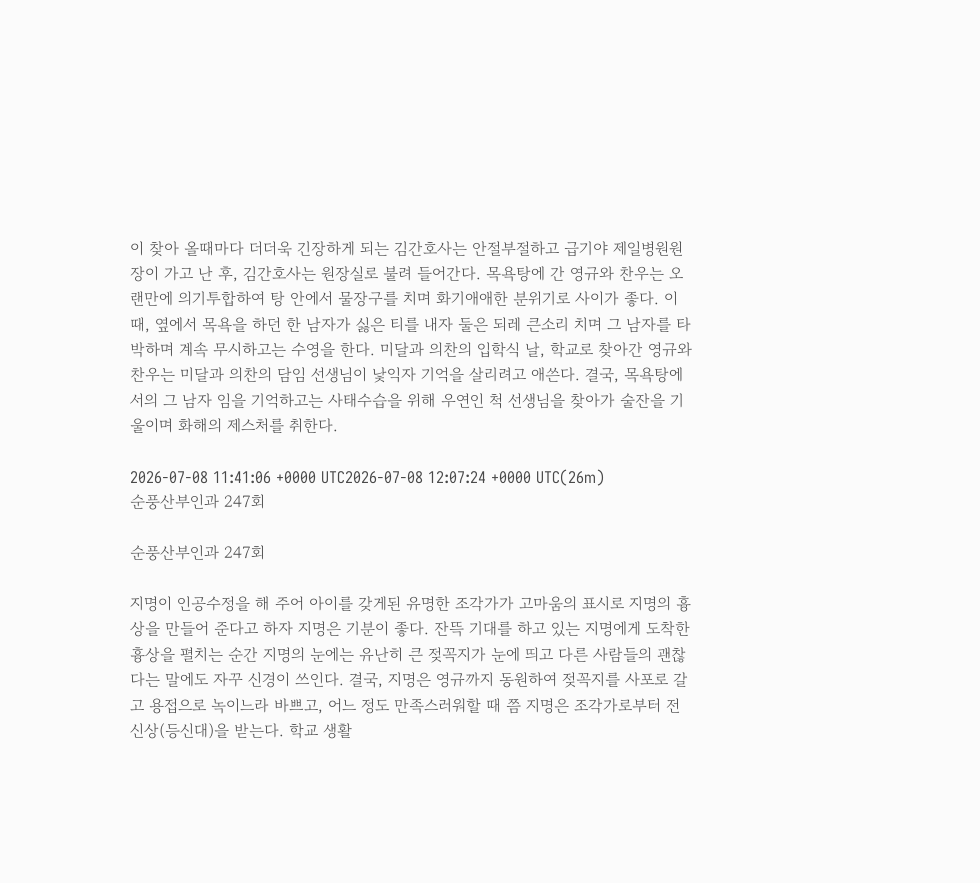이 찾아 올때마다 더더욱 긴장하게 되는 김간호사는 안절부절하고 급기야 제일병원원장이 가고 난 후, 김간호사는 원장실로 불려 들어간다. 목욕탕에 간 영규와 찬우는 오랜만에 의기투합하여 탕 안에서 물장구를 치며 화기애애한 분위기로 사이가 좋다. 이 때, 옆에서 목욕을 하던 한 남자가 싫은 티를 내자 둘은 되레 큰소리 치며 그 남자를 타박하며 계속 무시하고는 수영을 한다. 미달과 의찬의 입학식 날, 학교로 찾아간 영규와 찬우는 미달과 의찬의 담임 선생님이 낯익자 기억을 살리려고 애쓴다. 결국, 목욕탕에서의 그 남자 임을 기억하고는 사태수습을 위해 우연인 척 선생님을 찾아가 술잔을 기울이며 화해의 제스처를 취한다.

2026-07-08 11:41:06 +0000 UTC2026-07-08 12:07:24 +0000 UTC(26m)
순풍산부인과 247회

순풍산부인과 247회

지명이 인공수정을 해 주어 아이를 갖게된 유명한 조각가가 고마움의 표시로 지명의 흉상을 만들어 준다고 하자 지명은 기분이 좋다. 잔뜩 기대를 하고 있는 지명에게 도착한 흉상을 펼치는 순간 지명의 눈에는 유난히 큰 젖꼭지가 눈에 띄고 다른 사람들의 괜찮다는 말에도 자꾸 신경이 쓰인다. 결국, 지명은 영규까지 동원하여 젖꼭지를 사포로 갈고 용접으로 녹이느라 바쁘고, 어느 정도 만족스러워할 때 쯤 지명은 조각가로부터 전신상(등신대)을 받는다. 학교 생활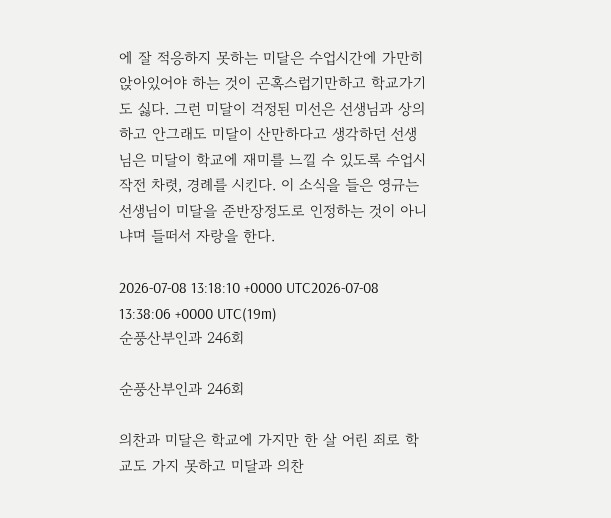에 잘 적응하지 못하는 미달은 수업시간에 가만히 앉아있어야 하는 것이 곤혹스럽기만하고 학교가기도 싫다. 그런 미달이 걱정된 미선은 선생님과 상의하고 안그래도 미달이 산만하다고 생각하던 선생님은 미달이 학교에 재미를 느낄 수 있도록 수업시작전 차렷, 경례를 시킨다. 이 소식을 들은 영규는 선생님이 미달을 준반장정도로 인정하는 것이 아니냐며 들떠서 자랑을 한다.

2026-07-08 13:18:10 +0000 UTC2026-07-08 13:38:06 +0000 UTC(19m)
순풍산부인과 246회

순풍산부인과 246회

의찬과 미달은 학교에 가지만 한 살 어린 죄로 학교도 가지 못하고 미달과 의찬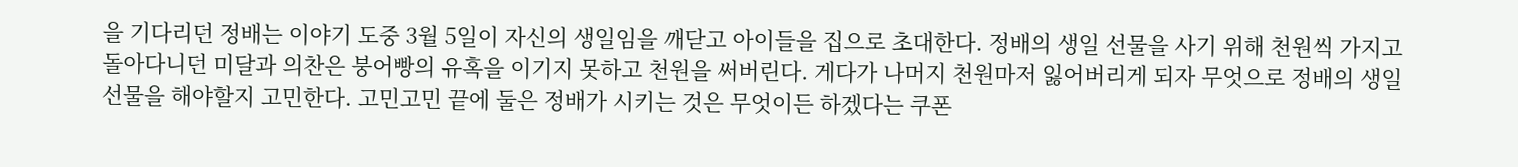을 기다리던 정배는 이야기 도중 3월 5일이 자신의 생일임을 깨닫고 아이들을 집으로 초대한다. 정배의 생일 선물을 사기 위해 천원씩 가지고 돌아다니던 미달과 의찬은 붕어빵의 유혹을 이기지 못하고 천원을 써버린다. 게다가 나머지 천원마저 잃어버리게 되자 무엇으로 정배의 생일 선물을 해야할지 고민한다. 고민고민 끝에 둘은 정배가 시키는 것은 무엇이든 하겠다는 쿠폰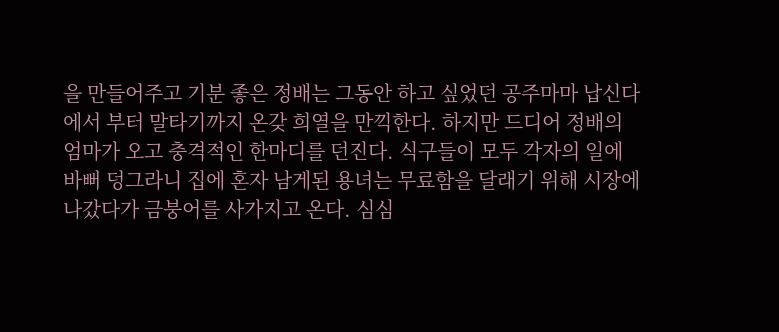을 만들어주고 기분 좋은 정배는 그동안 하고 싶었던 공주마마 납신다에서 부터 말타기까지 온갖 희열을 만끽한다. 하지만 드디어 정배의 엄마가 오고 충격적인 한마디를 던진다. 식구들이 모두 각자의 일에 바뻐 덩그라니 집에 혼자 남게된 용녀는 무료함을 달래기 위해 시장에 나갔다가 금붕어를 사가지고 온다. 심심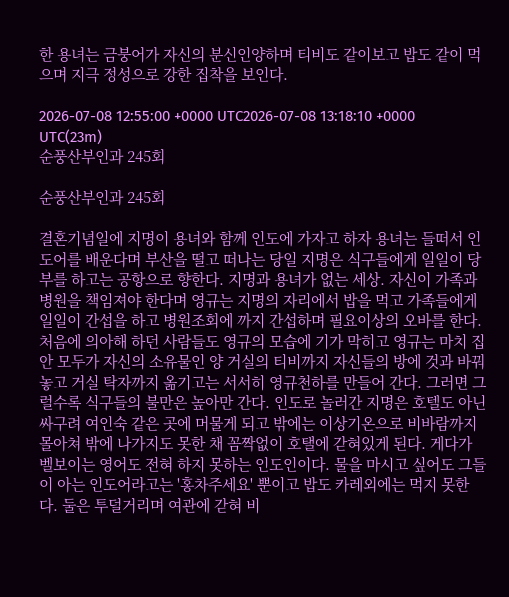한 용녀는 금붕어가 자신의 분신인양하며 티비도 같이보고 밥도 같이 먹으며 지극 정성으로 강한 집착을 보인다.

2026-07-08 12:55:00 +0000 UTC2026-07-08 13:18:10 +0000 UTC(23m)
순풍산부인과 245회

순풍산부인과 245회

결혼기념일에 지명이 용녀와 함께 인도에 가자고 하자 용녀는 들떠서 인도어를 배운다며 부산을 떨고 떠나는 당일 지명은 식구들에게 일일이 당부를 하고는 공항으로 향한다. 지명과 용녀가 없는 세상. 자신이 가족과 병원을 책임져야 한다며 영규는 지명의 자리에서 밥을 먹고 가족들에게 일일이 간섭을 하고 병원조회에 까지 간섭하며 필요이상의 오바를 한다. 처음에 의아해 하던 사람들도 영규의 모습에 기가 막히고 영규는 마치 집안 모두가 자신의 소유물인 양 거실의 티비까지 자신들의 방에 것과 바꿔놓고 거실 탁자까지 옮기고는 서서히 영규천하를 만들어 간다. 그러면 그럴수록 식구들의 불만은 높아만 간다. 인도로 놀러간 지명은 호텔도 아닌 싸구려 여인숙 같은 곳에 머물게 되고 밖에는 이상기온으로 비바람까지 몰아쳐 밖에 나가지도 못한 채 꼼짝없이 호탤에 갇혀있게 된다. 게다가 벨보이는 영어도 전혀 하지 못하는 인도인이다. 물을 마시고 싶어도 그들이 아는 인도어라고는 '홍차주세요' 뿐이고 밥도 카레외에는 먹지 못한다. 둘은 투덜거리며 여관에 갇혀 비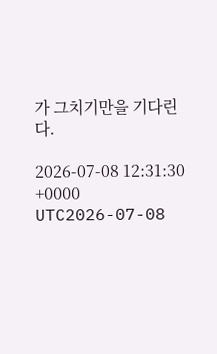가 그치기만을 기다린다.

2026-07-08 12:31:30 +0000 UTC2026-07-08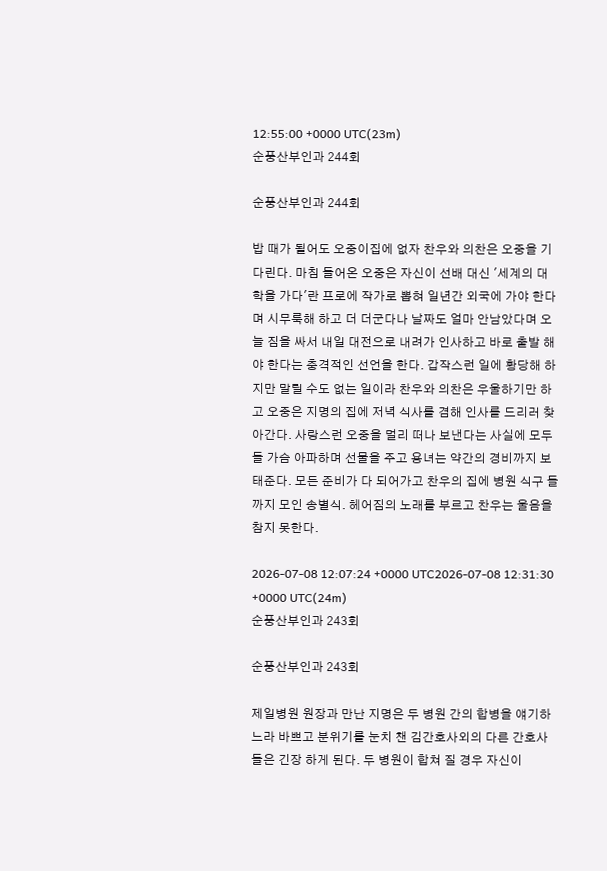12:55:00 +0000 UTC(23m)
순풍산부인과 244회

순풍산부인과 244회

밥 때가 될어도 오중이집에 없자 찬우와 의찬은 오중을 기다린다. 마침 들어온 오중은 자신이 선배 대신 '세계의 대학을 가다'란 프로에 작가로 뽑혀 일년간 외국에 가야 한다며 시무룩해 하고 더 더군다나 날짜도 얼마 안남았다며 오늘 짐을 싸서 내일 대전으로 내려가 인사하고 바로 출발 해야 한다는 충격적인 선언을 한다. 갑작스런 일에 황당해 하지만 말릴 수도 없는 일이라 찬우와 의찬은 우울하기만 하고 오중은 지명의 집에 저녁 식사를 겸해 인사를 드리러 찾아간다. 사랑스런 오중을 멀리 떠나 보낸다는 사실에 모두들 가슴 아파하며 선물을 주고 용녀는 약간의 경비까지 보태준다. 모든 준비가 다 되어가고 찬우의 집에 병원 식구 들까지 모인 송별식. 헤어짐의 노래를 부르고 찬우는 울음을 참지 못한다.

2026-07-08 12:07:24 +0000 UTC2026-07-08 12:31:30 +0000 UTC(24m)
순풍산부인과 243회

순풍산부인과 243회

제일병원 원장과 만난 지명은 두 병원 간의 합병을 얘기하느라 바쁘고 분위기를 눈치 챈 김간호사외의 다른 간호사들은 긴장 하게 된다. 두 병원이 합쳐 질 경우 자신이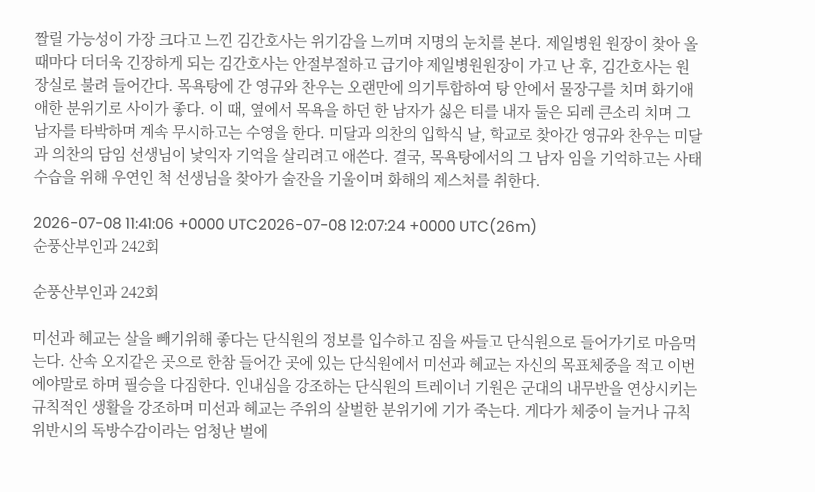짤릴 가능성이 가장 크다고 느낀 김간호사는 위기감을 느끼며 지명의 눈치를 본다. 제일병원 원장이 찾아 올때마다 더더욱 긴장하게 되는 김간호사는 안절부절하고 급기야 제일병원원장이 가고 난 후, 김간호사는 원장실로 불려 들어간다. 목욕탕에 간 영규와 찬우는 오랜만에 의기투합하여 탕 안에서 물장구를 치며 화기애애한 분위기로 사이가 좋다. 이 때, 옆에서 목욕을 하던 한 남자가 싫은 티를 내자 둘은 되레 큰소리 치며 그 남자를 타박하며 계속 무시하고는 수영을 한다. 미달과 의찬의 입학식 날, 학교로 찾아간 영규와 찬우는 미달과 의찬의 담임 선생님이 낯익자 기억을 살리려고 애쓴다. 결국, 목욕탕에서의 그 남자 임을 기억하고는 사태수습을 위해 우연인 척 선생님을 찾아가 술잔을 기울이며 화해의 제스처를 취한다.

2026-07-08 11:41:06 +0000 UTC2026-07-08 12:07:24 +0000 UTC(26m)
순풍산부인과 242회

순풍산부인과 242회

미선과 혜교는 살을 빼기위해 좋다는 단식원의 정보를 입수하고 짐을 싸들고 단식원으로 들어가기로 마음먹는다. 산속 오지같은 곳으로 한참 들어간 곳에 있는 단식원에서 미선과 혜교는 자신의 목표체중을 적고 이번에야말로 하며 필승을 다짐한다. 인내심을 강조하는 단식원의 트레이너 기원은 군대의 내무반을 연상시키는 규칙적인 생활을 강조하며 미선과 혜교는 주위의 살벌한 분위기에 기가 죽는다. 게다가 체중이 늘거나 규칙위반시의 독방수감이라는 엄청난 벌에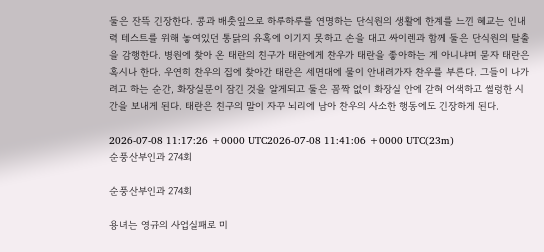둘은 잔뜩 긴장한다. 콩과 배춧잎으로 하루하루를 연명하는 단식원의 생활에 한계를 느낀 혜교는 인내력 테스트를 위해 놓여있던 통닭의 유혹에 이기지 못하고 손을 대고 싸이렌과 함께 둘은 단식원의 탈출을 감행한다. 병원에 찾아 온 태란의 친구가 태란에게 찬우가 태란을 좋아하는 게 아니냐며 묻자 태란은 혹시나 한다. 우연히 찬우의 집에 찾아간 태란은 세면대에 물이 안내려가자 찬우를 부른다. 그들이 나가려고 하는 순간, 화장실문이 잠긴 것을 알게되고 둘은 꼼짝 없이 화장실 안에 갇혀 어색하고 썰렁한 시간을 보내게 된다. 태란은 친구의 말이 자꾸 뇌리에 남아 찬우의 사소한 행동에도 긴장하게 된다.

2026-07-08 11:17:26 +0000 UTC2026-07-08 11:41:06 +0000 UTC(23m)
순풍산부인과 274회

순풍산부인과 274회

용녀는 영규의 사업실패로 미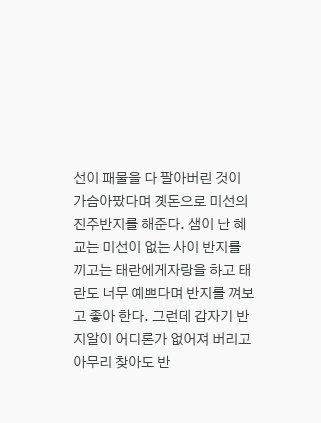선이 패물을 다 팔아버린 것이 가슴아팠다며 곗돈으로 미선의 진주반지를 해준다. 샘이 난 혜교는 미선이 없는 사이 반지를 끼고는 태란에게자랑을 하고 태란도 너무 예쁘다며 반지를 껴보고 좋아 한다. 그런데 갑자기 반지알이 어디론가 없어져 버리고 아무리 찾아도 반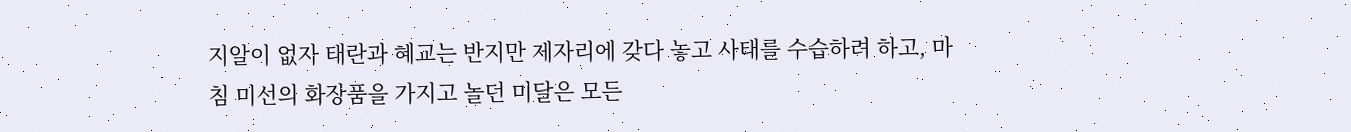지알이 없자 태란과 혜교는 반지만 제자리에 갖다 놓고 사태를 수습하려 하고, 마침 미선의 화장품을 가지고 놀던 미달은 모든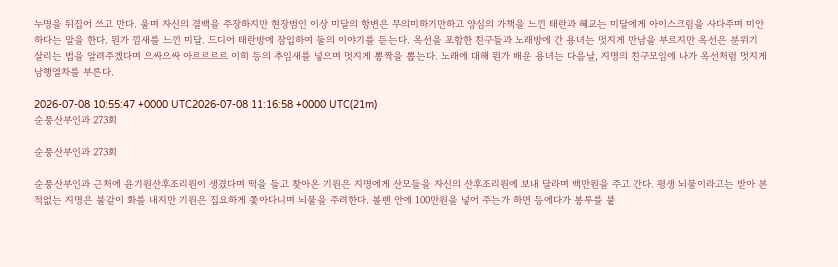누명을 뒤집어 쓰고 만다. 울며 자신의 결백을 주장하지만 현장범인 이상 미달의 항변은 무의미하기만하고 양심의 가책을 느낀 태란과 혜교는 미달에게 아이스크림을 사다주며 미안하다는 말을 한다. 뭔가 낌새를 느낀 미달. 드디어 태란방에 잠입하여 둘의 이야기를 듣는다. 옥선을 포함한 친구들과 노래방에 간 용녀는 멋지게 만남을 부르지만 옥선은 분위기 살리는 법을 알려주겠다며 으싸으싸 아르르르르 이히 등의 추임새를 넣으며 멋지게 뽕짝을 뽑는다. 노래에 대해 뭔가 배운 용녀는 다음날, 지명의 친구모임에 나가 옥선처럼 멋지게 남행열차를 부른다.

2026-07-08 10:55:47 +0000 UTC2026-07-08 11:16:58 +0000 UTC(21m)
순풍산부인과 273회

순풍산부인과 273회

순풍산부인과 근처에 윤기원산후조리원이 생겼다며 떡을 들고 찾아온 기원은 지명에게 산모들을 자신의 산후조리원에 보내 달라며 백만원을 주고 간다. 평생 뇌물이라고는 받아 본적없는 지명은 불같이 화를 내지만 기원은 집요하게 쫓아다니며 뇌물을 주려한다. 볼펜 안에 100만원을 넣어 주는가 하면 등에다가 봉투를 붙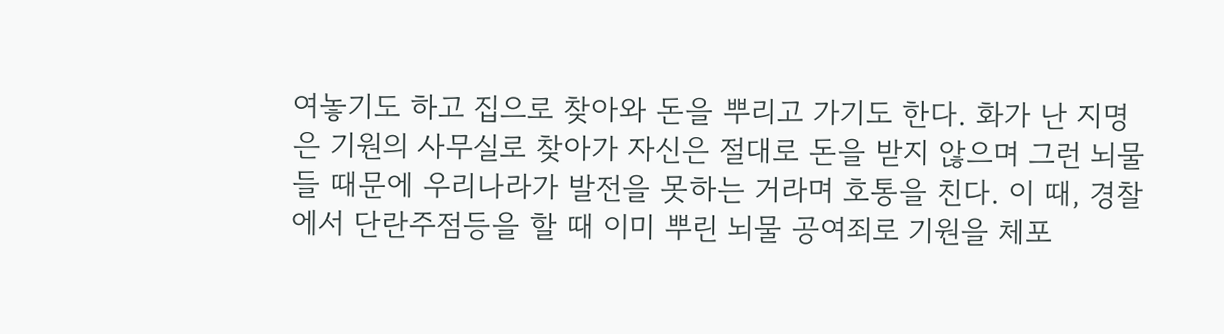여놓기도 하고 집으로 찾아와 돈을 뿌리고 가기도 한다. 화가 난 지명은 기원의 사무실로 찾아가 자신은 절대로 돈을 받지 않으며 그런 뇌물들 때문에 우리나라가 발전을 못하는 거라며 호통을 친다. 이 때, 경찰에서 단란주점등을 할 때 이미 뿌린 뇌물 공여죄로 기원을 체포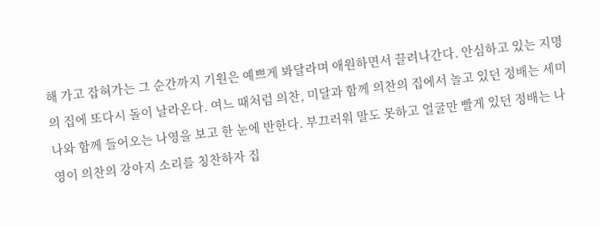해 가고 잡혀가는 그 순간까지 기원은 예쁘게 봐달라며 애원하면서 끌려나간다. 안심하고 있는 지명의 집에 또다시 돌이 날라온다. 여느 때처럼 의찬, 미달과 함께 의찬의 집에서 놀고 있던 정배는 세미나와 함께 들어오는 나영을 보고 한 눈에 반한다. 부끄러워 말도 못하고 얼굴만 빨게 있던 정배는 나영이 의찬의 강아지 소리를 칭찬하자 집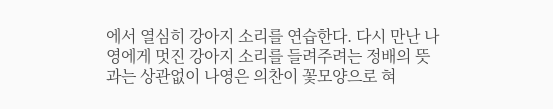에서 열심히 강아지 소리를 연습한다. 다시 만난 나영에게 멋진 강아지 소리를 들려주려는 정배의 뜻과는 상관없이 나영은 의찬이 꽃모양으로 혀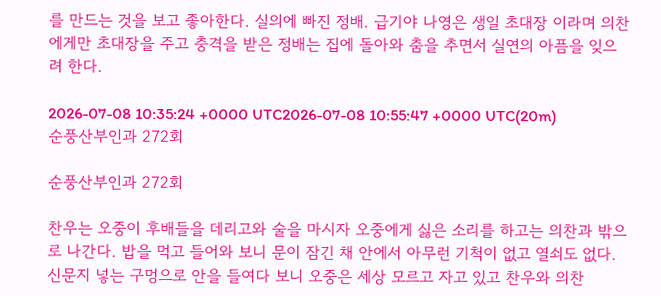를 만드는 것을 보고 좋아한다. 실의에 빠진 정배. 급기야 나영은 생일 초대장 이라며 의찬에게만 초대장을 주고 충격을 받은 정배는 집에 돌아와 춤을 추면서 실연의 아픔을 잊으려 한다.

2026-07-08 10:35:24 +0000 UTC2026-07-08 10:55:47 +0000 UTC(20m)
순풍산부인과 272회

순풍산부인과 272회

찬우는 오중이 후배들을 데리고와 술을 마시자 오중에게 싫은 소리를 하고는 의찬과 밖으로 나간다. 밥을 먹고 들어와 보니 문이 잠긴 채 안에서 아무런 기척이 없고 열쇠도 없다. 신문지 넣는 구멍으로 안을 들여다 보니 오중은 세상 모르고 자고 있고 찬우와 의찬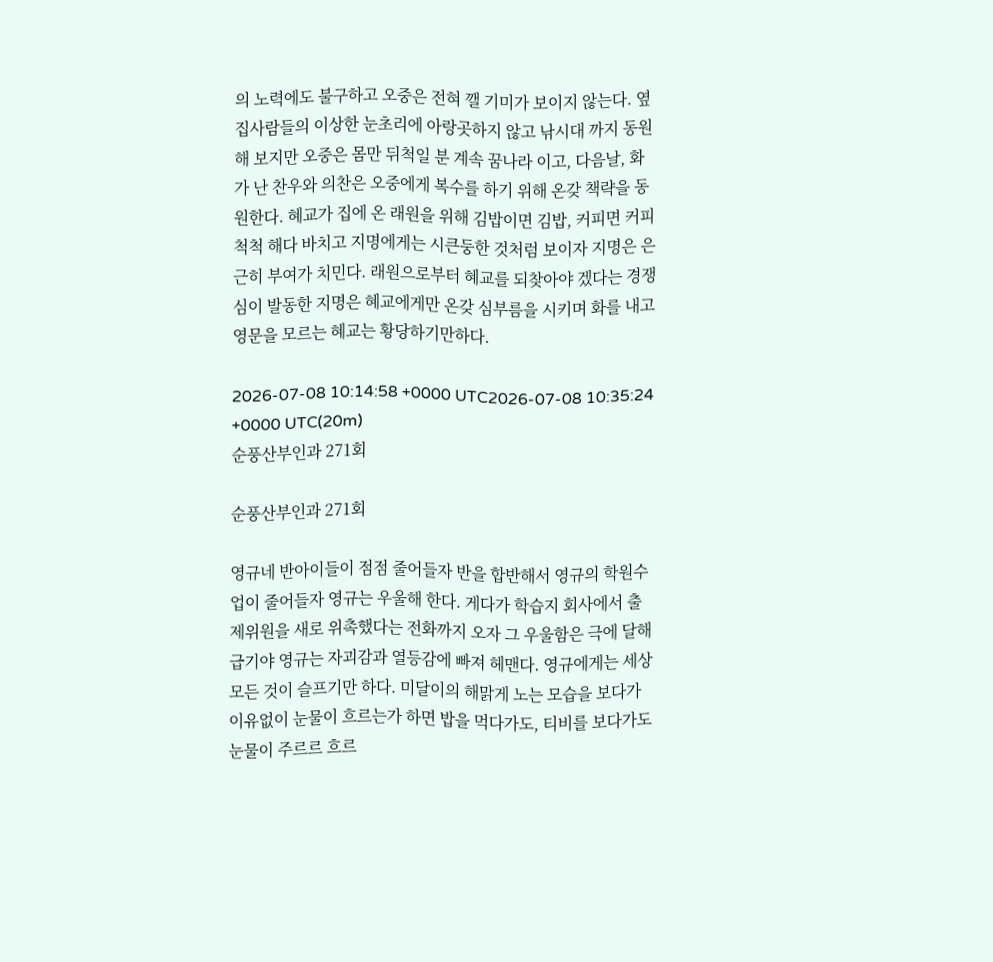의 노력에도 불구하고 오중은 전혀 깰 기미가 보이지 않는다. 옆 집사람들의 이상한 눈초리에 아랑곳하지 않고 낚시대 까지 동원해 보지만 오중은 몸만 뒤척일 분 계속 꿈나라 이고, 다음날, 화가 난 찬우와 의찬은 오중에게 복수를 하기 위해 온갖 책략을 동원한다. 혜교가 집에 온 래원을 위해 김밥이면 김밥, 커피면 커피 척척 해다 바치고 지명에게는 시큰둥한 것처럼 보이자 지명은 은근히 부여가 치민다. 래원으로부터 혜교를 되찾아야 겠다는 경쟁심이 발동한 지명은 혜교에게만 온갖 심부름을 시키며 화를 내고 영문을 모르는 혜교는 황당하기만하다.

2026-07-08 10:14:58 +0000 UTC2026-07-08 10:35:24 +0000 UTC(20m)
순풍산부인과 271회

순풍산부인과 271회

영규네 반아이들이 점점 줄어들자 반을 합반해서 영규의 학원수업이 줄어들자 영규는 우울해 한다. 게다가 학습지 회사에서 출제위원을 새로 위촉했다는 전화까지 오자 그 우울함은 극에 달해 급기야 영규는 자괴감과 열등감에 빠져 헤맨다. 영규에게는 세상 모든 것이 슬프기만 하다. 미달이의 해맑게 노는 모습을 보다가 이유없이 눈물이 흐르는가 하면 밥을 먹다가도, 티비를 보다가도 눈물이 주르르 흐르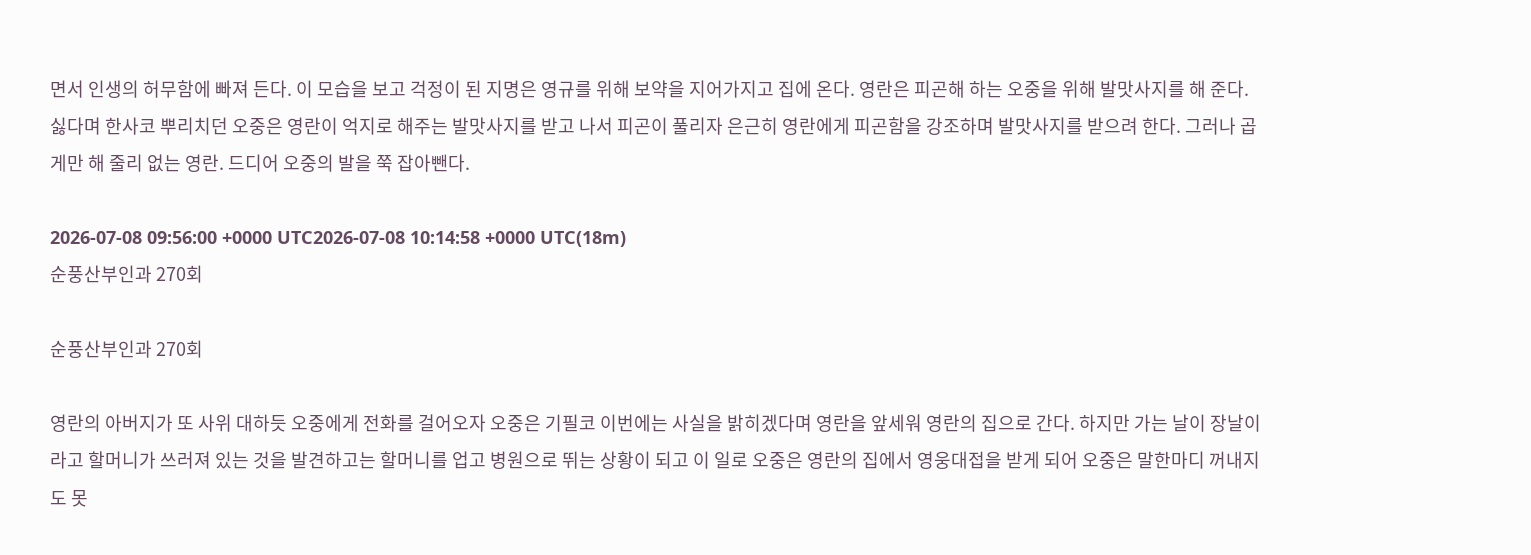면서 인생의 허무함에 빠져 든다. 이 모습을 보고 걱정이 된 지명은 영규를 위해 보약을 지어가지고 집에 온다. 영란은 피곤해 하는 오중을 위해 발맛사지를 해 준다. 싫다며 한사코 뿌리치던 오중은 영란이 억지로 해주는 발맛사지를 받고 나서 피곤이 풀리자 은근히 영란에게 피곤함을 강조하며 발맛사지를 받으려 한다. 그러나 곱게만 해 줄리 없는 영란. 드디어 오중의 발을 쭉 잡아뺀다.

2026-07-08 09:56:00 +0000 UTC2026-07-08 10:14:58 +0000 UTC(18m)
순풍산부인과 270회

순풍산부인과 270회

영란의 아버지가 또 사위 대하듯 오중에게 전화를 걸어오자 오중은 기필코 이번에는 사실을 밝히겠다며 영란을 앞세워 영란의 집으로 간다. 하지만 가는 날이 장날이라고 할머니가 쓰러져 있는 것을 발견하고는 할머니를 업고 병원으로 뛰는 상황이 되고 이 일로 오중은 영란의 집에서 영웅대접을 받게 되어 오중은 말한마디 꺼내지도 못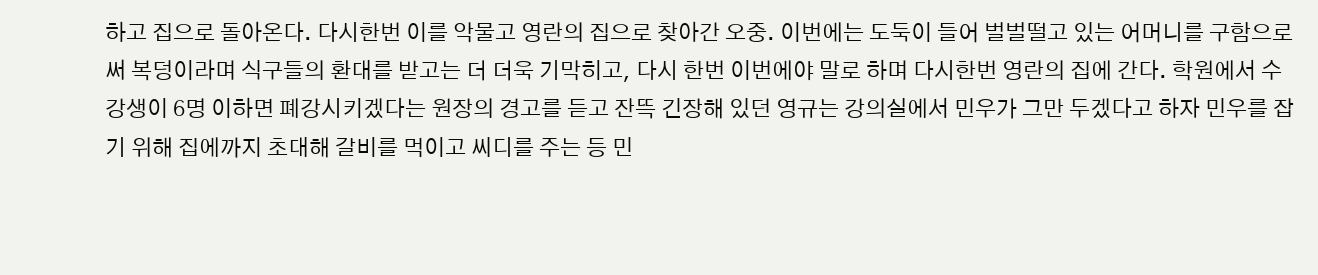하고 집으로 돌아온다. 다시한번 이를 악물고 영란의 집으로 찾아간 오중. 이번에는 도둑이 들어 벌벌떨고 있는 어머니를 구함으로써 복덩이라며 식구들의 환대를 받고는 더 더욱 기막히고, 다시 한번 이번에야 말로 하며 다시한번 영란의 집에 간다. 학원에서 수강생이 6명 이하면 폐강시키겠다는 원장의 경고를 듣고 잔뜩 긴장해 있던 영규는 강의실에서 민우가 그만 두겠다고 하자 민우를 잡기 위해 집에까지 초대해 갈비를 먹이고 씨디를 주는 등 민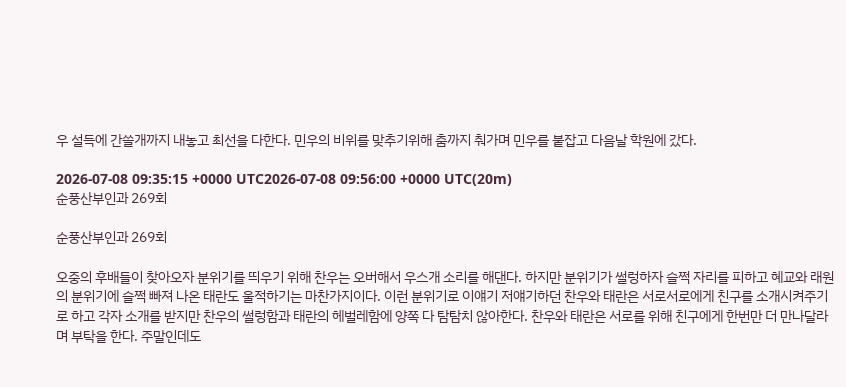우 설득에 간쓸개까지 내놓고 최선을 다한다. 민우의 비위를 맞추기위해 춤까지 춰가며 민우를 붙잡고 다음날 학원에 갔다.

2026-07-08 09:35:15 +0000 UTC2026-07-08 09:56:00 +0000 UTC(20m)
순풍산부인과 269회

순풍산부인과 269회

오중의 후배들이 찾아오자 분위기를 띄우기 위해 찬우는 오버해서 우스개 소리를 해댄다. 하지만 분위기가 썰렁하자 슬쩍 자리를 피하고 혜교와 래원의 분위기에 슬쩍 빠져 나온 태란도 울적하기는 마찬가지이다. 이런 분위기로 이얘기 저얘기하던 찬우와 태란은 서로서로에게 친구를 소개시켜주기로 하고 각자 소개를 받지만 찬우의 썰렁함과 태란의 헤벌레함에 양쪽 다 탐탐치 않아한다. 찬우와 태란은 서로를 위해 친구에게 한번만 더 만나달라며 부탁을 한다. 주말인데도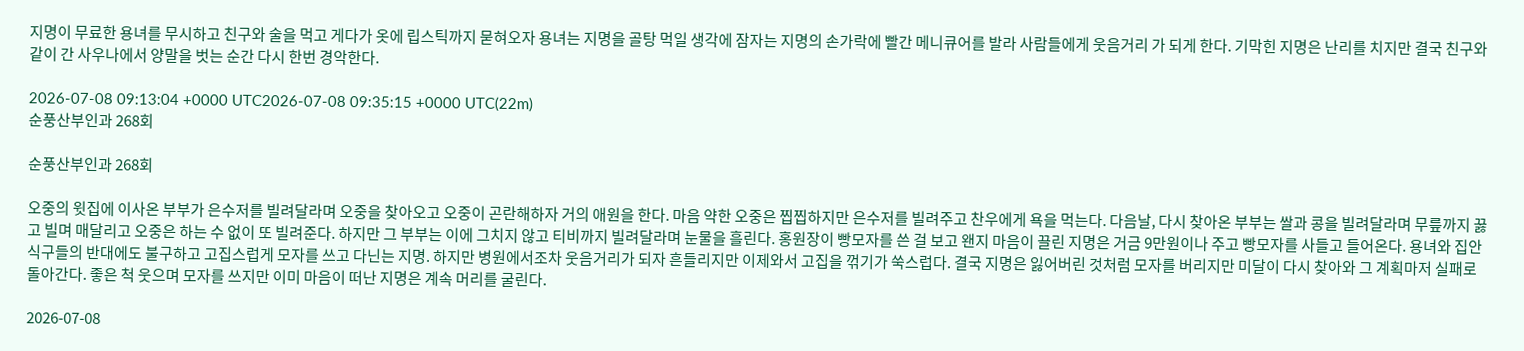지명이 무료한 용녀를 무시하고 친구와 술을 먹고 게다가 옷에 립스틱까지 묻혀오자 용녀는 지명을 골탕 먹일 생각에 잠자는 지명의 손가락에 빨간 메니큐어를 발라 사람들에게 웃음거리 가 되게 한다. 기막힌 지명은 난리를 치지만 결국 친구와 같이 간 사우나에서 양말을 벗는 순간 다시 한번 경악한다.

2026-07-08 09:13:04 +0000 UTC2026-07-08 09:35:15 +0000 UTC(22m)
순풍산부인과 268회

순풍산부인과 268회

오중의 윗집에 이사온 부부가 은수저를 빌려달라며 오중을 찾아오고 오중이 곤란해하자 거의 애원을 한다. 마음 약한 오중은 찝찝하지만 은수저를 빌려주고 찬우에게 욕을 먹는다. 다음날, 다시 찾아온 부부는 쌀과 콩을 빌려달라며 무릎까지 꿇고 빌며 매달리고 오중은 하는 수 없이 또 빌려준다. 하지만 그 부부는 이에 그치지 않고 티비까지 빌려달라며 눈물을 흘린다. 홍원장이 빵모자를 쓴 걸 보고 왠지 마음이 끌린 지명은 거금 9만원이나 주고 빵모자를 사들고 들어온다. 용녀와 집안 식구들의 반대에도 불구하고 고집스럽게 모자를 쓰고 다닌는 지명. 하지만 병원에서조차 웃음거리가 되자 흔들리지만 이제와서 고집을 꺾기가 쑥스럽다. 결국 지명은 잃어버린 것처럼 모자를 버리지만 미달이 다시 찾아와 그 계획마저 실패로 돌아간다. 좋은 척 웃으며 모자를 쓰지만 이미 마음이 떠난 지명은 계속 머리를 굴린다.

2026-07-08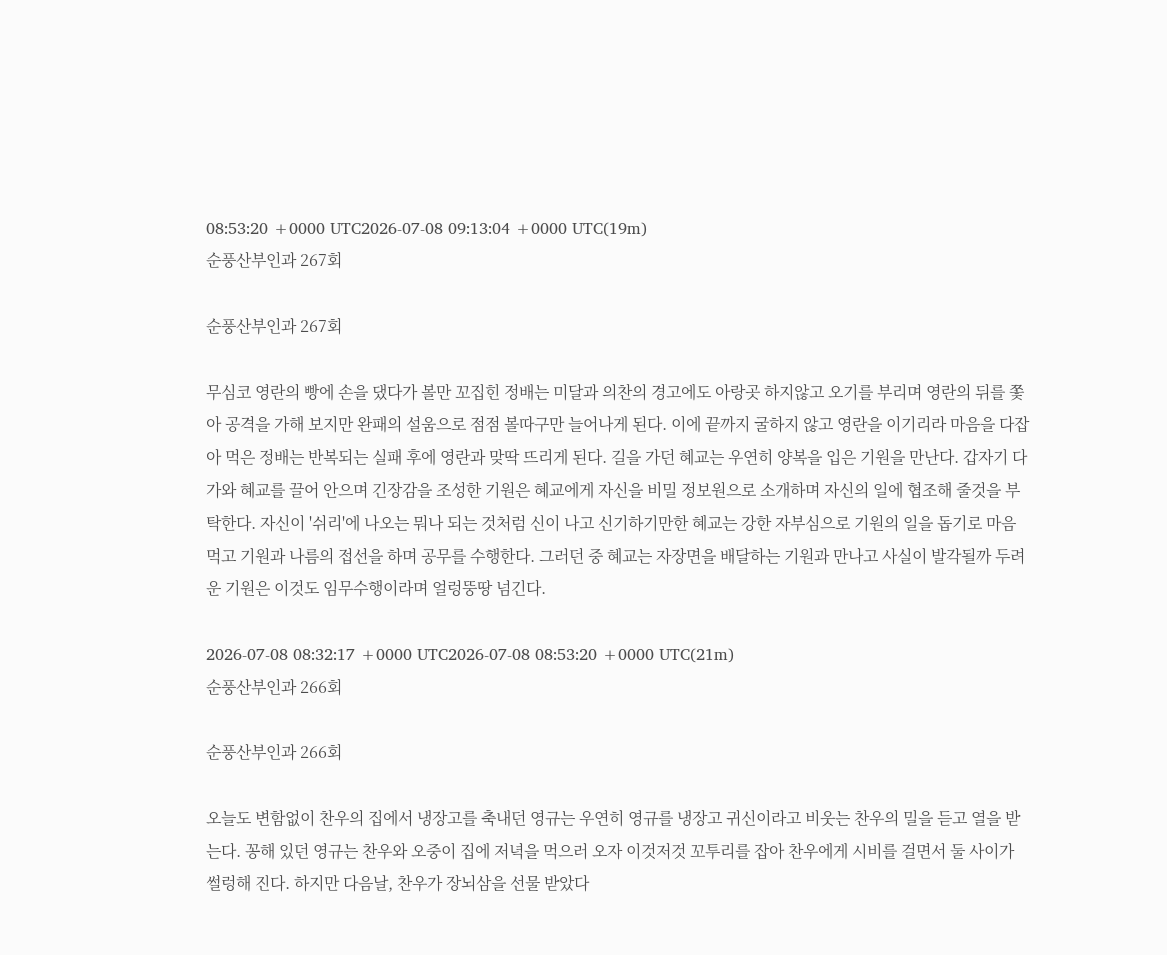08:53:20 +0000 UTC2026-07-08 09:13:04 +0000 UTC(19m)
순풍산부인과 267회

순풍산부인과 267회

무심코 영란의 빵에 손을 댔다가 볼만 꼬집힌 정배는 미달과 의찬의 경고에도 아랑곳 하지않고 오기를 부리며 영란의 뒤를 쫓아 공격을 가해 보지만 완패의 설움으로 점점 볼따구만 늘어나게 된다. 이에 끝까지 굴하지 않고 영란을 이기리라 마음을 다잡아 먹은 정배는 반복되는 실패 후에 영란과 맞딱 뜨리게 된다. 길을 가던 혜교는 우연히 양복을 입은 기원을 만난다. 갑자기 다가와 혜교를 끌어 안으며 긴장감을 조성한 기원은 혜교에게 자신을 비밀 정보원으로 소개하며 자신의 일에 협조해 줄것을 부탁한다. 자신이 '쉬리'에 나오는 뭐나 되는 것처럼 신이 나고 신기하기만한 혜교는 강한 자부심으로 기원의 일을 돕기로 마음 먹고 기원과 나름의 접선을 하며 공무를 수행한다. 그러던 중 혜교는 자장면을 배달하는 기원과 만나고 사실이 발각될까 두려운 기원은 이것도 임무수행이라며 얼렁뚱땅 넘긴다.

2026-07-08 08:32:17 +0000 UTC2026-07-08 08:53:20 +0000 UTC(21m)
순풍산부인과 266회

순풍산부인과 266회

오늘도 변함없이 찬우의 집에서 냉장고를 축내던 영규는 우연히 영규를 냉장고 귀신이라고 비웃는 찬우의 밀을 듣고 열을 받는다. 꽁해 있던 영규는 찬우와 오중이 집에 저녁을 먹으러 오자 이것저것 꼬투리를 잡아 찬우에게 시비를 걸면서 둘 사이가 썰렁해 진다. 하지만 다음날, 찬우가 장뇌삼을 선물 받았다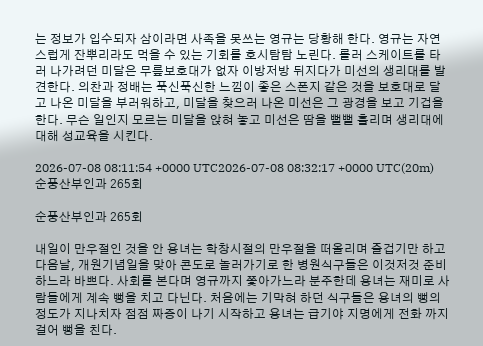는 정보가 입수되자 삼이라면 사족을 못쓰는 영규는 당황해 한다. 영규는 자연스럽게 잔뿌리라도 먹을 수 있는 기회를 호시탐탐 노린다. 롤러 스케이트를 타러 나가려던 미달은 무릎보호대가 없자 이방저방 뒤지다가 미선의 생리대를 발견한다. 의찬과 정배는 푹신푹신한 느낌이 좋은 스폰지 같은 것을 보호대로 달고 나온 미달을 부러워하고, 미달을 찾으러 나온 미선은 그 광경을 보고 기겁을 한다. 무슨 일인지 모르는 미달을 앉혀 놓고 미선은 땀을 뻘뻘 흘리며 생리대에 대해 성교육을 시킨다.

2026-07-08 08:11:54 +0000 UTC2026-07-08 08:32:17 +0000 UTC(20m)
순풍산부인과 265회

순풍산부인과 265회

내일이 만우절인 것을 안 용녀는 학창시절의 만우절을 떠올리며 즐겁기만 하고 다음날, 개원기념일을 맞아 콘도로 놀러가기로 한 병원식구들은 이것저것 준비하느라 바쁘다. 사회를 본다며 영규까지 쫓아가느라 분주한데 용녀는 재미로 사람들에게 계속 뻥을 치고 다닌다. 처음에는 기막혀 하던 식구들은 용녀의 뻥의 정도가 지나치자 점점 짜증이 나기 시작하고 용녀는 급기야 지명에게 전화 까지 걸어 뻥을 친다.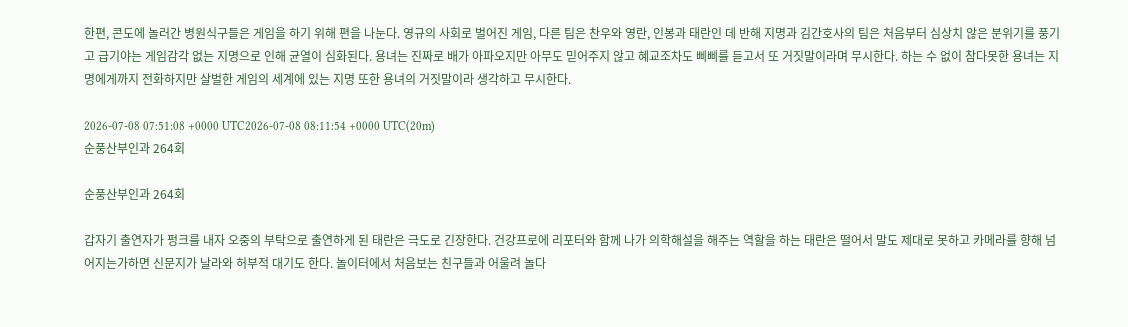한편, 콘도에 놀러간 병원식구들은 게임을 하기 위해 편을 나눈다. 영규의 사회로 벌어진 게임, 다른 팀은 찬우와 영란, 인봉과 태란인 데 반해 지명과 김간호사의 팀은 처음부터 심상치 않은 분위기를 풍기고 급기야는 게임감각 없는 지명으로 인해 균열이 심화된다. 용녀는 진짜로 배가 아파오지만 아무도 믿어주지 않고 혜교조차도 삐삐를 듣고서 또 거짓말이라며 무시한다. 하는 수 없이 참다못한 용녀는 지명에게까지 전화하지만 살벌한 게임의 세계에 있는 지명 또한 용녀의 거짓말이라 생각하고 무시한다.

2026-07-08 07:51:08 +0000 UTC2026-07-08 08:11:54 +0000 UTC(20m)
순풍산부인과 264회

순풍산부인과 264회

갑자기 출연자가 펑크를 내자 오중의 부탁으로 출연하게 된 태란은 극도로 긴장한다. 건강프로에 리포터와 함께 나가 의학해설을 해주는 역할을 하는 태란은 떨어서 말도 제대로 못하고 카메라를 향해 넘어지는가하면 신문지가 날라와 허부적 대기도 한다. 놀이터에서 처음보는 친구들과 어울려 놀다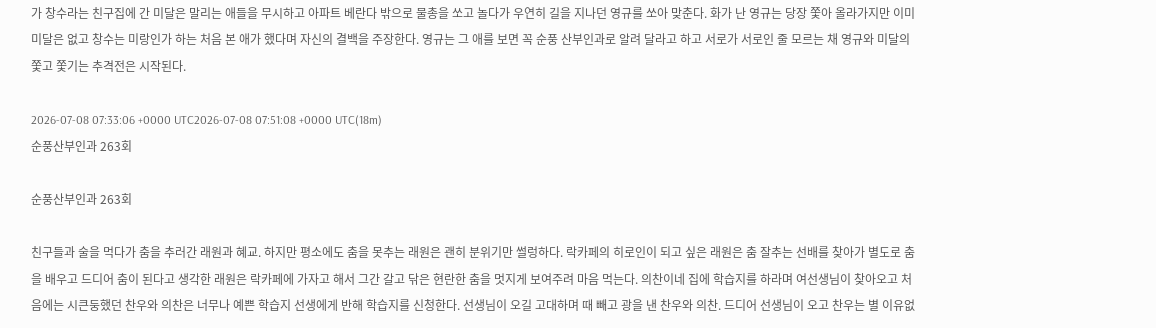가 창수라는 친구집에 간 미달은 말리는 애들을 무시하고 아파트 베란다 밖으로 물총을 쏘고 놀다가 우연히 길을 지나던 영규를 쏘아 맞춘다. 화가 난 영규는 당장 쫓아 올라가지만 이미 미달은 없고 창수는 미랑인가 하는 처음 본 애가 했다며 자신의 결백을 주장한다. 영규는 그 애를 보면 꼭 순풍 산부인과로 알려 달라고 하고 서로가 서로인 줄 모르는 채 영규와 미달의 쫓고 쫓기는 추격전은 시작된다.

2026-07-08 07:33:06 +0000 UTC2026-07-08 07:51:08 +0000 UTC(18m)
순풍산부인과 263회

순풍산부인과 263회

친구들과 술을 먹다가 춤을 추러간 래원과 혜교. 하지만 평소에도 춤을 못추는 래원은 괜히 분위기만 썰렁하다. 락카페의 히로인이 되고 싶은 래원은 춤 잘추는 선배를 찾아가 별도로 춤을 배우고 드디어 춤이 된다고 생각한 래원은 락카페에 가자고 해서 그간 갈고 닦은 현란한 춤을 멋지게 보여주려 마음 먹는다. 의찬이네 집에 학습지를 하라며 여선생님이 찾아오고 처음에는 시큰둥했던 찬우와 의찬은 너무나 예쁜 학습지 선생에게 반해 학습지를 신청한다. 선생님이 오길 고대하며 때 빼고 광을 낸 찬우와 의찬. 드디어 선생님이 오고 찬우는 별 이유없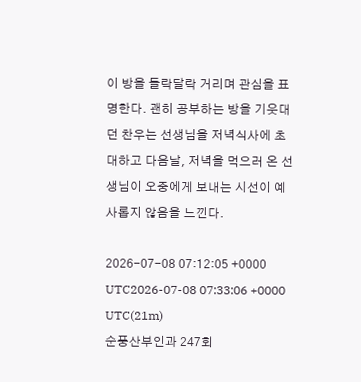이 방을 들락달락 거리며 관심을 표명한다. 괜히 공부하는 방을 기웃대던 찬우는 선생님을 저녁식사에 초대하고 다음날, 저녁을 먹으러 온 선생님이 오중에게 보내는 시선이 예사롭지 않음을 느낀다.

2026-07-08 07:12:05 +0000 UTC2026-07-08 07:33:06 +0000 UTC(21m)
순풍산부인과 247회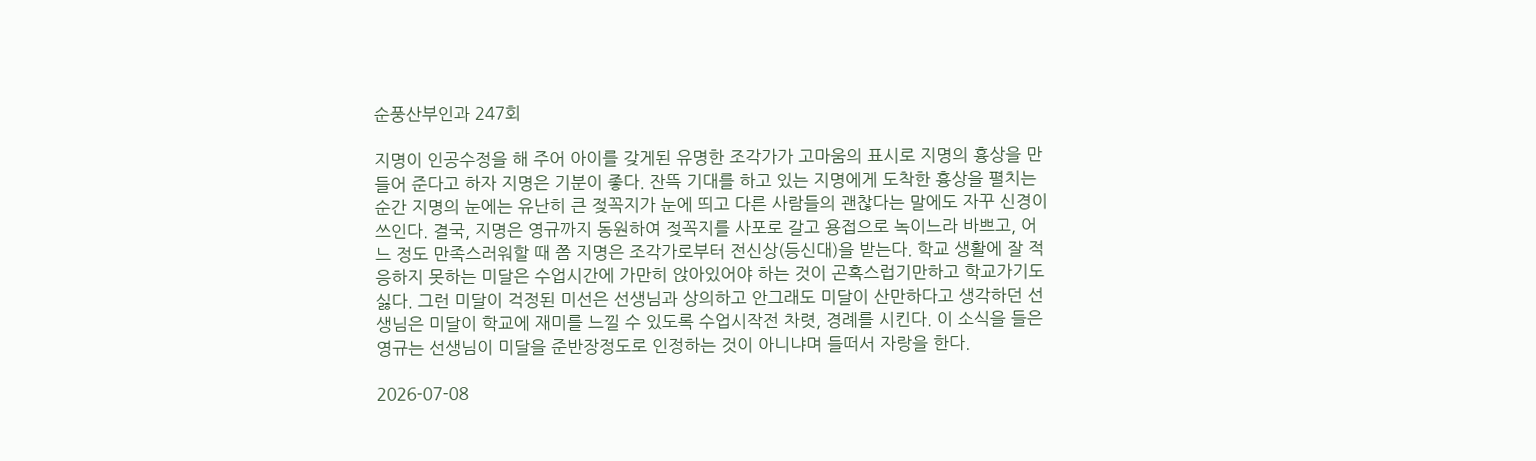순풍산부인과 247회

지명이 인공수정을 해 주어 아이를 갖게된 유명한 조각가가 고마움의 표시로 지명의 흉상을 만들어 준다고 하자 지명은 기분이 좋다. 잔뜩 기대를 하고 있는 지명에게 도착한 흉상을 펼치는 순간 지명의 눈에는 유난히 큰 젖꼭지가 눈에 띄고 다른 사람들의 괜찮다는 말에도 자꾸 신경이 쓰인다. 결국, 지명은 영규까지 동원하여 젖꼭지를 사포로 갈고 용접으로 녹이느라 바쁘고, 어느 정도 만족스러워할 때 쯤 지명은 조각가로부터 전신상(등신대)을 받는다. 학교 생활에 잘 적응하지 못하는 미달은 수업시간에 가만히 앉아있어야 하는 것이 곤혹스럽기만하고 학교가기도 싫다. 그런 미달이 걱정된 미선은 선생님과 상의하고 안그래도 미달이 산만하다고 생각하던 선생님은 미달이 학교에 재미를 느낄 수 있도록 수업시작전 차렷, 경례를 시킨다. 이 소식을 들은 영규는 선생님이 미달을 준반장정도로 인정하는 것이 아니냐며 들떠서 자랑을 한다.

2026-07-08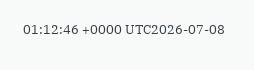01:12:46 +0000 UTC2026-07-08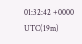01:32:42 +0000 UTC(19m)